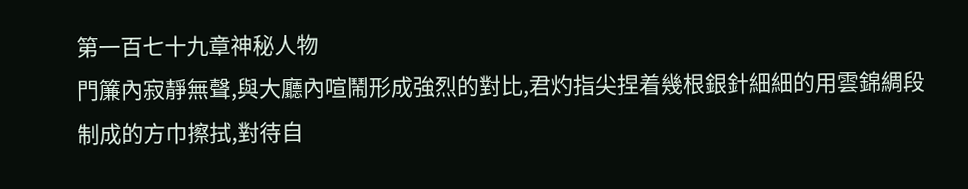第一百七十九章神秘人物
門簾內寂靜無聲,與大廳內喧鬧形成強烈的對比,君灼指尖捏着幾根銀針細細的用雲錦綢段制成的方巾擦拭,對待自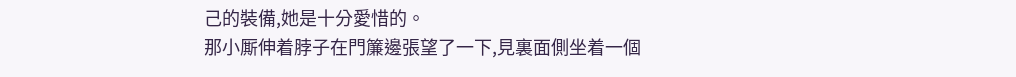己的裝備,她是十分愛惜的。
那小厮伸着脖子在門簾邊張望了一下,見裏面側坐着一個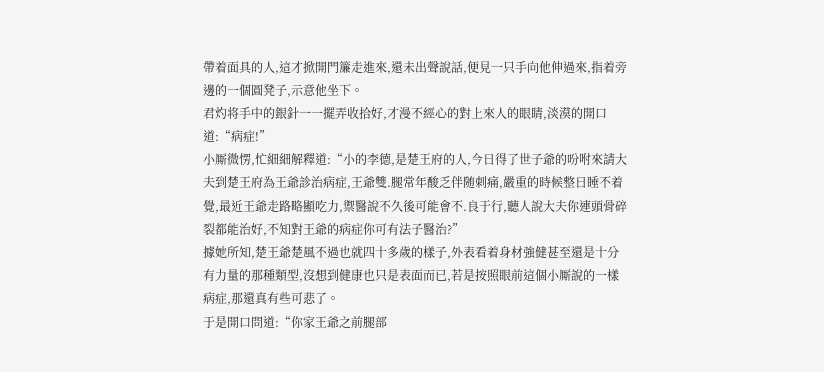帶着面具的人,這才掀開門簾走進來,還未出聲說話,便見一只手向他伸過來,指着旁邊的一個圓凳子,示意他坐下。
君灼将手中的銀針一一擺弄收拾好,才漫不經心的對上來人的眼睛,淡漠的開口道:“病症!”
小厮微愣,忙細細解釋道:“小的李德,是楚王府的人,今日得了世子爺的吩咐來請大夫到楚王府為王爺診治病症,王爺雙.腿常年酸乏伴随刺痛,嚴重的時候整日睡不着覺,最近王爺走路略顯吃力,禦醫說不久後可能會不.良于行,聽人說大夫你連頭骨碎裂都能治好,不知對王爺的病症你可有法子醫治?”
據她所知,楚王爺楚風不過也就四十多歲的樣子,外表看着身材強健甚至還是十分有力量的那種類型,沒想到健康也只是表面而已,若是按照眼前這個小厮說的一樣病症,那還真有些可悲了。
于是開口問道:“你家王爺之前腿部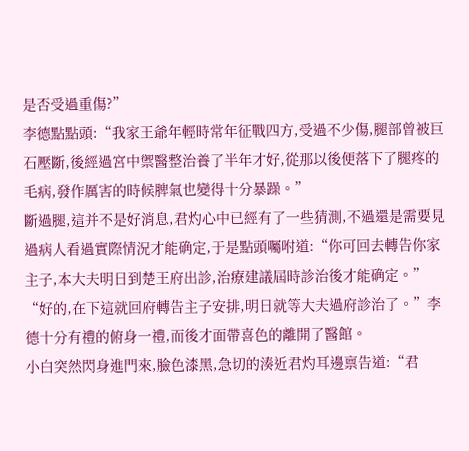是否受過重傷?”
李德點點頭:“我家王爺年輕時常年征戰四方,受過不少傷,腿部曾被巨石壓斷,後經過宮中禦醫整治養了半年才好,從那以後便落下了腿疼的毛病,發作厲害的時候脾氣也變得十分暴躁。”
斷過腿,這并不是好消息,君灼心中已經有了一些猜測,不過還是需要見過病人看過實際情況才能确定,于是點頭囑咐道:“你可回去轉告你家主子,本大夫明日到楚王府出診,治療建議屆時診治後才能确定。”
“好的,在下這就回府轉告主子安排,明日就等大夫過府診治了。”李德十分有禮的俯身一禮,而後才面帶喜色的離開了醫館。
小白突然閃身進門來,臉色漆黑,急切的湊近君灼耳邊禀告道:“君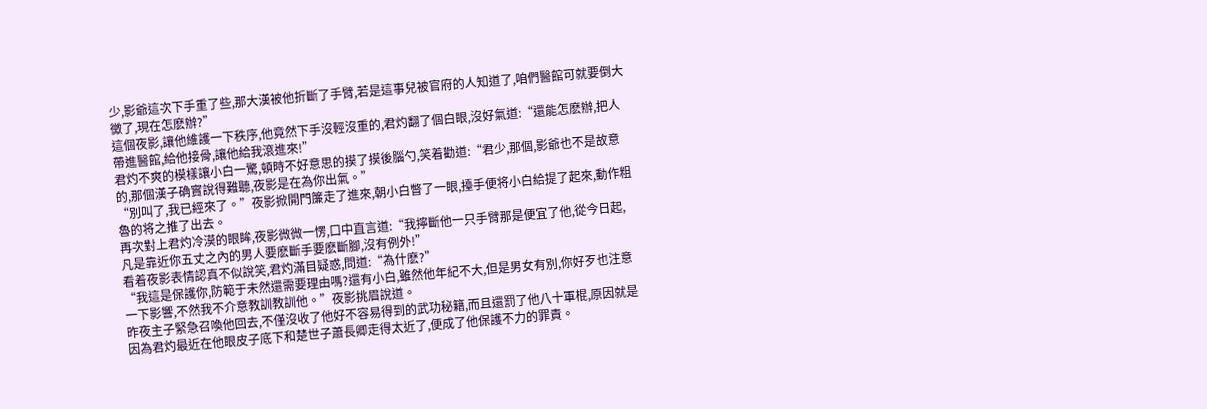少,影爺這次下手重了些,那大漢被他折斷了手臂,若是這事兒被官府的人知道了,咱們醫館可就要倒大黴了,現在怎麽辦?”
這個夜影,讓他維護一下秩序,他竟然下手沒輕沒重的,君灼翻了個白眼,沒好氣道:“還能怎麽辦,把人帶進醫館,給他接骨,讓他給我滾進來!”
君灼不爽的模樣讓小白一驚,頓時不好意思的摸了摸後腦勺,笑着勸道:“君少,那個,影爺也不是故意的,那個漢子确實說得難聽,夜影是在為你出氣。”
“別叫了,我已經來了。”夜影掀開門簾走了進來,朝小白瞥了一眼,擡手便将小白給提了起來,動作粗魯的将之推了出去。
再次對上君灼冷漠的眼眸,夜影微微一愣,口中直言道:“我擰斷他一只手臂那是便宜了他,從今日起,凡是靠近你五丈之內的男人要麽斷手要麽斷腳,沒有例外!”
看着夜影表情認真不似說笑,君灼滿目疑惑,問道:“為什麽?”
“我這是保護你,防範于未然還需要理由嗎?還有小白,雖然他年紀不大,但是男女有別,你好歹也注意一下影響,不然我不介意教訓教訓他。”夜影挑眉說道。
昨夜主子緊急召喚他回去,不僅沒收了他好不容易得到的武功秘籍,而且還罰了他八十軍棍,原因就是因為君灼最近在他眼皮子底下和楚世子蕭長卿走得太近了,便成了他保護不力的罪責。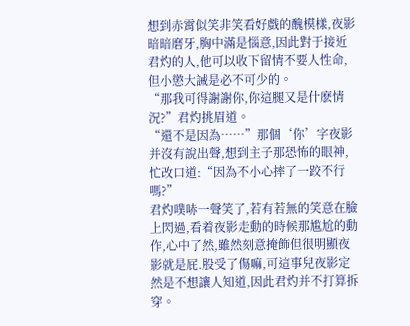想到赤霄似笑非笑看好戲的醜模樣,夜影暗暗磨牙,胸中滿是惱意,因此對于接近君灼的人,他可以收下留情不要人性命,但小懲大誡是必不可少的。
“那我可得謝謝你,你這腿又是什麽情況?”君灼挑眉道。
“還不是因為……”那個‘你’字夜影并沒有說出聲,想到主子那恐怖的眼神,忙改口道:“因為不小心摔了一跤不行嗎?”
君灼噗哧一聲笑了,若有若無的笑意在臉上閃過,看着夜影走動的時候那尴尬的動作,心中了然,雖然刻意掩飾但很明顯夜影就是屁.股受了傷嘛,可這事兒夜影定然是不想讓人知道,因此君灼并不打算拆穿。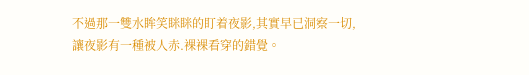不過那一雙水眸笑眯眯的盯着夜影,其實早已洞察一切,讓夜影有一種被人赤.裸裸看穿的錯覺。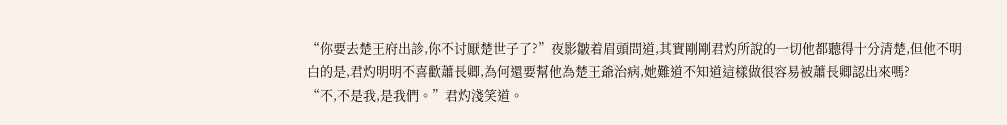“你要去楚王府出診,你不讨厭楚世子了?”夜影皺着眉頭問道,其實剛剛君灼所說的一切他都聽得十分清楚,但他不明白的是,君灼明明不喜歡蕭長卿,為何還要幫他為楚王爺治病,她難道不知道這樣做很容易被蕭長卿認出來嗎?
“不,不是我,是我們。”君灼淺笑道。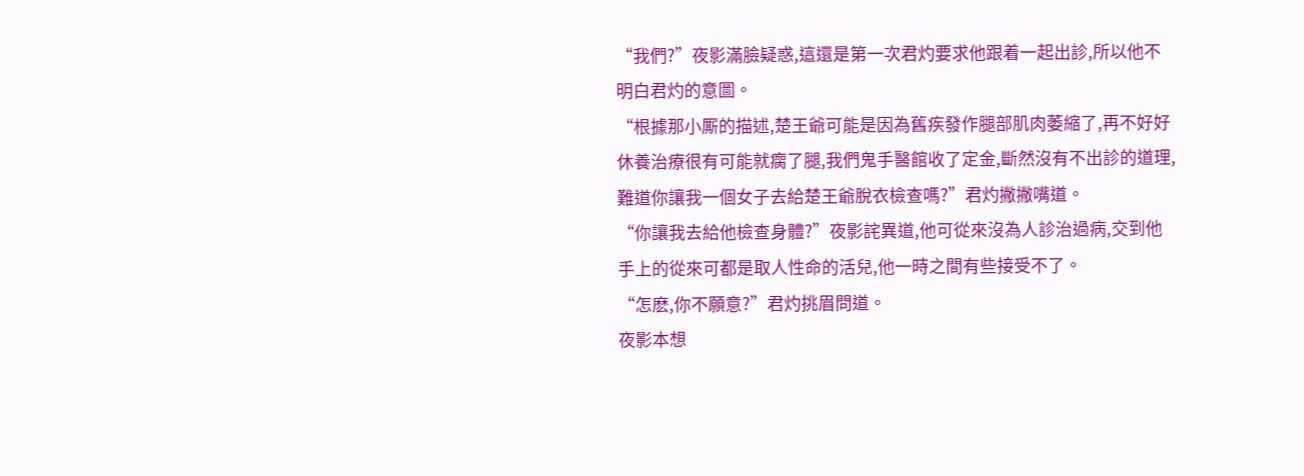“我們?”夜影滿臉疑惑,這還是第一次君灼要求他跟着一起出診,所以他不明白君灼的意圖。
“根據那小厮的描述,楚王爺可能是因為舊疾發作腿部肌肉萎縮了,再不好好休養治療很有可能就瘸了腿,我們鬼手醫館收了定金,斷然沒有不出診的道理,難道你讓我一個女子去給楚王爺脫衣檢查嗎?”君灼撇撇嘴道。
“你讓我去給他檢查身體?”夜影詫異道,他可從來沒為人診治過病,交到他手上的從來可都是取人性命的活兒,他一時之間有些接受不了。
“怎麽,你不願意?”君灼挑眉問道。
夜影本想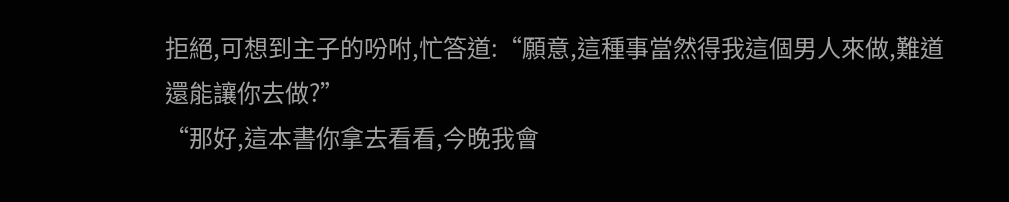拒絕,可想到主子的吩咐,忙答道:“願意,這種事當然得我這個男人來做,難道還能讓你去做?”
“那好,這本書你拿去看看,今晚我會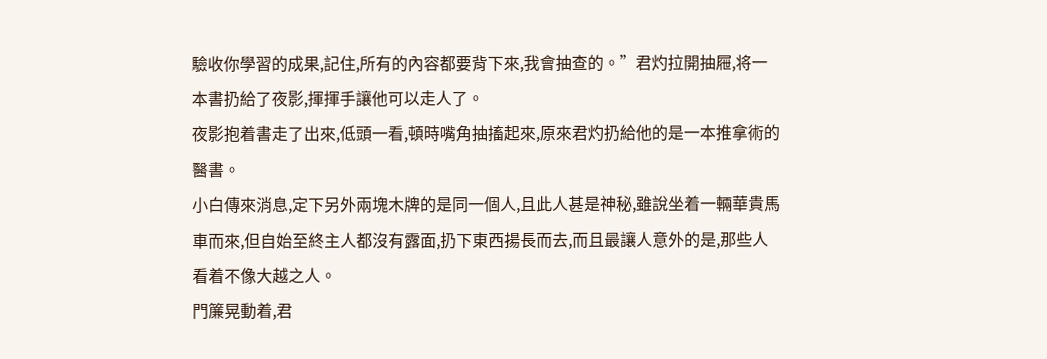驗收你學習的成果,記住,所有的內容都要背下來,我會抽查的。”君灼拉開抽屜,将一本書扔給了夜影,揮揮手讓他可以走人了。
夜影抱着書走了出來,低頭一看,頓時嘴角抽搐起來,原來君灼扔給他的是一本推拿術的醫書。
小白傳來消息,定下另外兩塊木牌的是同一個人,且此人甚是神秘,雖說坐着一輛華貴馬車而來,但自始至終主人都沒有露面,扔下東西揚長而去,而且最讓人意外的是,那些人看着不像大越之人。
門簾晃動着,君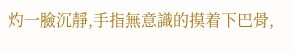灼一臉沉靜,手指無意識的摸着下巴骨,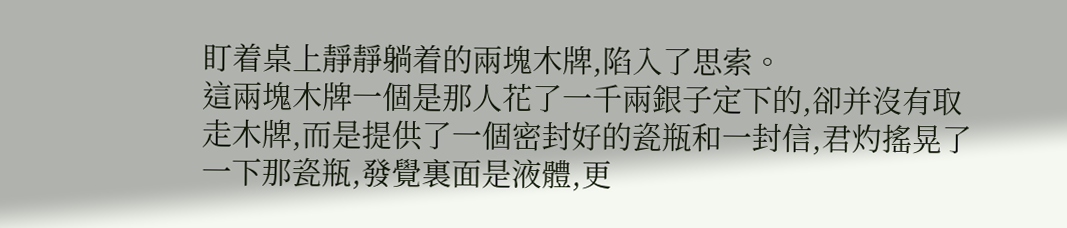盯着桌上靜靜躺着的兩塊木牌,陷入了思索。
這兩塊木牌一個是那人花了一千兩銀子定下的,卻并沒有取走木牌,而是提供了一個密封好的瓷瓶和一封信,君灼搖晃了一下那瓷瓶,發覺裏面是液體,更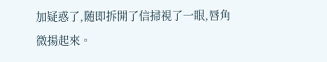加疑惑了,随即拆開了信掃視了一眼,唇角微揚起來。